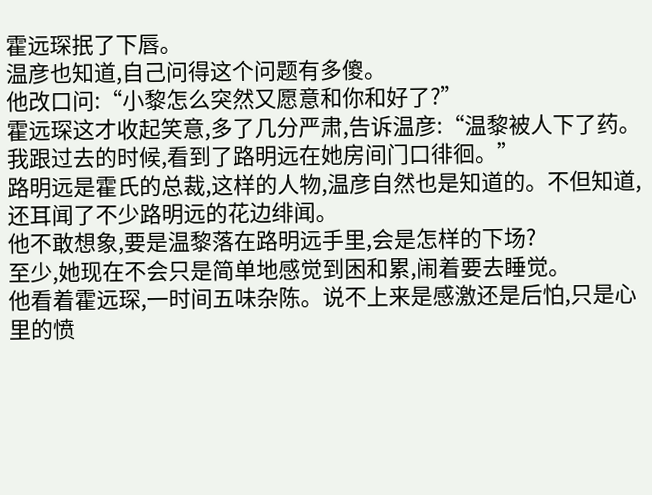霍远琛抿了下唇。
温彦也知道,自己问得这个问题有多傻。
他改口问:“小黎怎么突然又愿意和你和好了?”
霍远琛这才收起笑意,多了几分严肃,告诉温彦:“温黎被人下了药。我跟过去的时候,看到了路明远在她房间门口徘徊。”
路明远是霍氏的总裁,这样的人物,温彦自然也是知道的。不但知道,还耳闻了不少路明远的花边绯闻。
他不敢想象,要是温黎落在路明远手里,会是怎样的下场?
至少,她现在不会只是简单地感觉到困和累,闹着要去睡觉。
他看着霍远琛,一时间五味杂陈。说不上来是感激还是后怕,只是心里的愤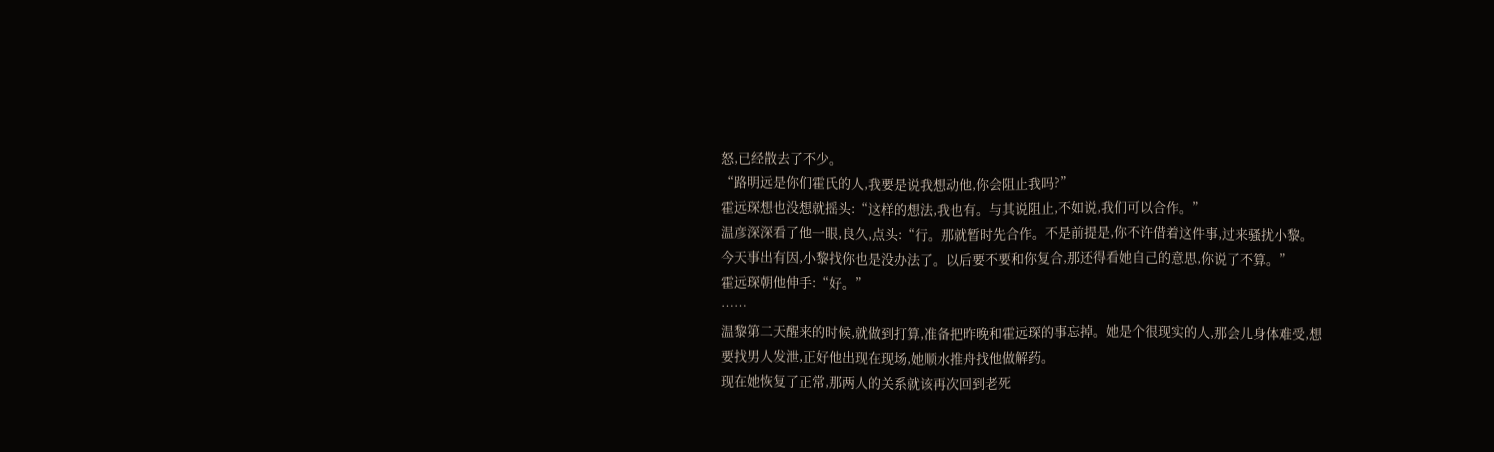怒,已经散去了不少。
“路明远是你们霍氏的人,我要是说我想动他,你会阻止我吗?”
霍远琛想也没想就摇头:“这样的想法,我也有。与其说阻止,不如说,我们可以合作。”
温彦深深看了他一眼,良久,点头:“行。那就暂时先合作。不是前提是,你不许借着这件事,过来骚扰小黎。今天事出有因,小黎找你也是没办法了。以后要不要和你复合,那还得看她自己的意思,你说了不算。”
霍远琛朝他伸手:“好。”
……
温黎第二天醒来的时候,就做到打算,准备把昨晚和霍远琛的事忘掉。她是个很现实的人,那会儿身体难受,想要找男人发泄,正好他出现在现场,她顺水推舟找他做解药。
现在她恢复了正常,那两人的关系就该再次回到老死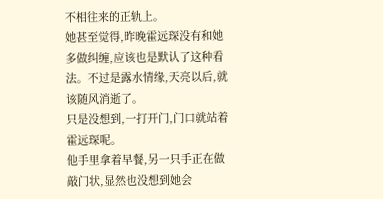不相往来的正轨上。
她甚至觉得,昨晚霍远琛没有和她多做纠缠,应该也是默认了这种看法。不过是露水情缘,天亮以后,就该随风消逝了。
只是没想到,一打开门,门口就站着霍远琛呢。
他手里拿着早餐,另一只手正在做敲门状,显然也没想到她会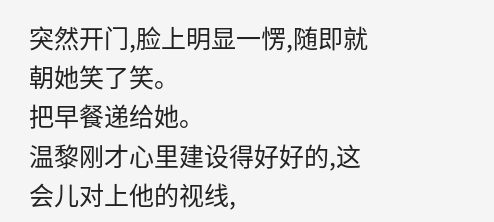突然开门,脸上明显一愣,随即就朝她笑了笑。
把早餐递给她。
温黎刚才心里建设得好好的,这会儿对上他的视线,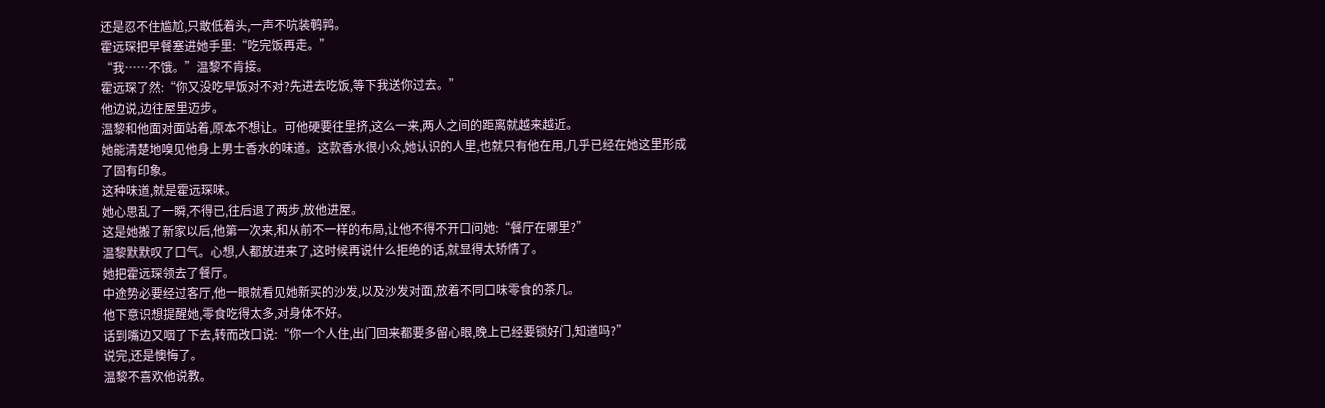还是忍不住尴尬,只敢低着头,一声不吭装鹌鹑。
霍远琛把早餐塞进她手里:“吃完饭再走。”
“我……不饿。”温黎不肯接。
霍远琛了然:“你又没吃早饭对不对?先进去吃饭,等下我送你过去。”
他边说,边往屋里迈步。
温黎和他面对面站着,原本不想让。可他硬要往里挤,这么一来,两人之间的距离就越来越近。
她能清楚地嗅见他身上男士香水的味道。这款香水很小众,她认识的人里,也就只有他在用,几乎已经在她这里形成了固有印象。
这种味道,就是霍远琛味。
她心思乱了一瞬,不得已,往后退了两步,放他进屋。
这是她搬了新家以后,他第一次来,和从前不一样的布局,让他不得不开口问她:“餐厅在哪里?”
温黎默默叹了口气。心想,人都放进来了,这时候再说什么拒绝的话,就显得太矫情了。
她把霍远琛领去了餐厅。
中途势必要经过客厅,他一眼就看见她新买的沙发,以及沙发对面,放着不同口味零食的茶几。
他下意识想提醒她,零食吃得太多,对身体不好。
话到嘴边又咽了下去,转而改口说:“你一个人住,出门回来都要多留心眼,晚上已经要锁好门,知道吗?”
说完,还是懊悔了。
温黎不喜欢他说教。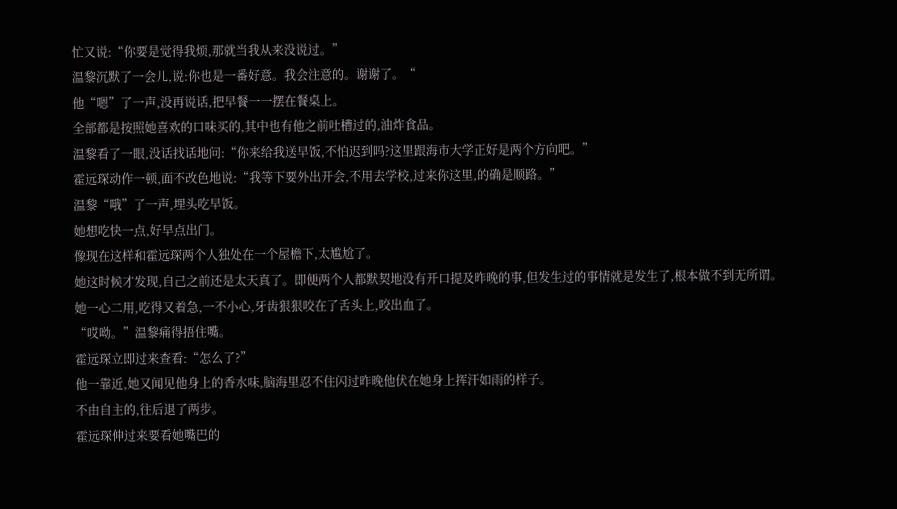忙又说:“你要是觉得我烦,那就当我从来没说过。”
温黎沉默了一会儿,说:你也是一番好意。我会注意的。谢谢了。“
他“嗯”了一声,没再说话,把早餐一一摆在餐桌上。
全部都是按照她喜欢的口味买的,其中也有他之前吐槽过的,油炸食品。
温黎看了一眼,没话找话地问:“你来给我送早饭,不怕迟到吗?这里跟海市大学正好是两个方向吧。”
霍远琛动作一顿,面不改色地说:“我等下要外出开会,不用去学校,过来你这里,的确是顺路。”
温黎“哦”了一声,埋头吃早饭。
她想吃快一点,好早点出门。
像现在这样和霍远琛两个人独处在一个屋檐下,太尴尬了。
她这时候才发现,自己之前还是太天真了。即便两个人都默契地没有开口提及昨晚的事,但发生过的事情就是发生了,根本做不到无所谓。
她一心二用,吃得又着急,一不小心,牙齿狠狠咬在了舌头上,咬出血了。
“哎呦。”温黎痛得捂住嘴。
霍远琛立即过来查看:“怎么了?”
他一靠近,她又闻见他身上的香水味,脑海里忍不住闪过昨晚他伏在她身上挥汗如雨的样子。
不由自主的,往后退了两步。
霍远琛伸过来要看她嘴巴的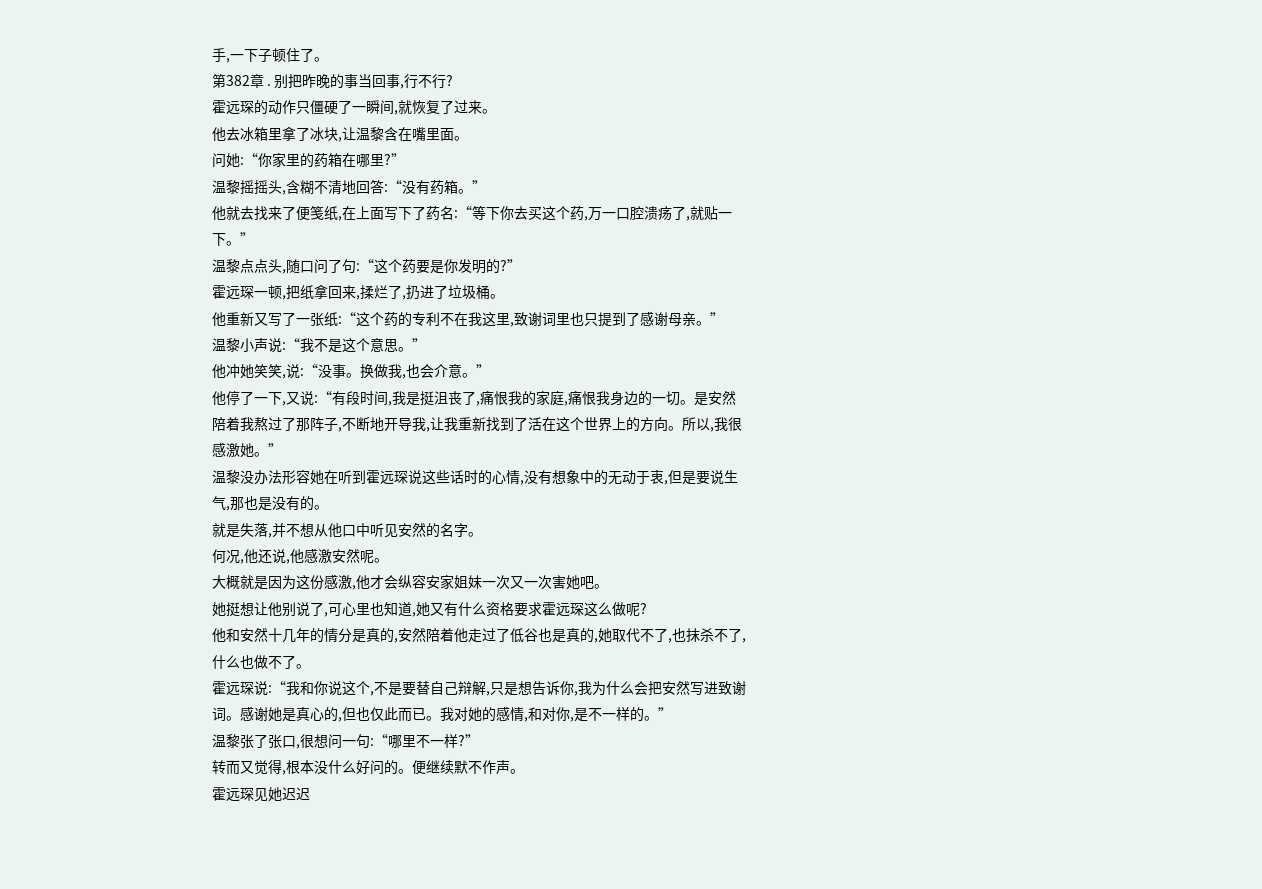手,一下子顿住了。
第382章 . 别把昨晚的事当回事,行不行?
霍远琛的动作只僵硬了一瞬间,就恢复了过来。
他去冰箱里拿了冰块,让温黎含在嘴里面。
问她:“你家里的药箱在哪里?”
温黎摇摇头,含糊不清地回答:“没有药箱。”
他就去找来了便笺纸,在上面写下了药名:“等下你去买这个药,万一口腔溃疡了,就贴一下。”
温黎点点头,随口问了句:“这个药要是你发明的?”
霍远琛一顿,把纸拿回来,揉烂了,扔进了垃圾桶。
他重新又写了一张纸:“这个药的专利不在我这里,致谢词里也只提到了感谢母亲。”
温黎小声说:“我不是这个意思。”
他冲她笑笑,说:“没事。换做我,也会介意。”
他停了一下,又说:“有段时间,我是挺沮丧了,痛恨我的家庭,痛恨我身边的一切。是安然陪着我熬过了那阵子,不断地开导我,让我重新找到了活在这个世界上的方向。所以,我很感激她。”
温黎没办法形容她在听到霍远琛说这些话时的心情,没有想象中的无动于衷,但是要说生气,那也是没有的。
就是失落,并不想从他口中听见安然的名字。
何况,他还说,他感激安然呢。
大概就是因为这份感激,他才会纵容安家姐妹一次又一次害她吧。
她挺想让他别说了,可心里也知道,她又有什么资格要求霍远琛这么做呢?
他和安然十几年的情分是真的,安然陪着他走过了低谷也是真的,她取代不了,也抹杀不了,什么也做不了。
霍远琛说:“我和你说这个,不是要替自己辩解,只是想告诉你,我为什么会把安然写进致谢词。感谢她是真心的,但也仅此而已。我对她的感情,和对你,是不一样的。”
温黎张了张口,很想问一句:“哪里不一样?”
转而又觉得,根本没什么好问的。便继续默不作声。
霍远琛见她迟迟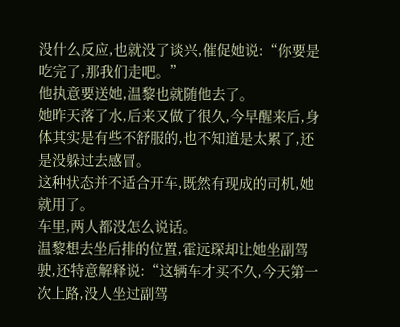没什么反应,也就没了谈兴,催促她说:“你要是吃完了,那我们走吧。”
他执意要送她,温黎也就随他去了。
她昨天落了水,后来又做了很久,今早醒来后,身体其实是有些不舒服的,也不知道是太累了,还是没躲过去感冒。
这种状态并不适合开车,既然有现成的司机,她就用了。
车里,两人都没怎么说话。
温黎想去坐后排的位置,霍远琛却让她坐副驾驶,还特意解释说:“这辆车才买不久,今天第一次上路,没人坐过副驾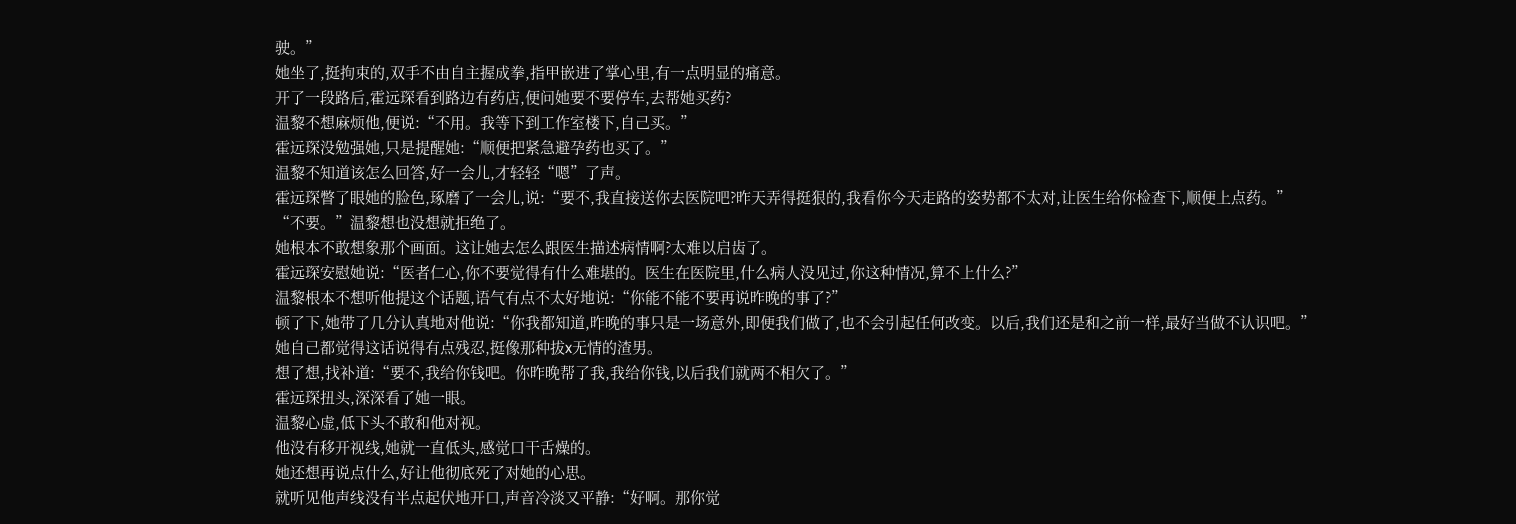驶。”
她坐了,挺拘束的,双手不由自主握成拳,指甲嵌进了掌心里,有一点明显的痛意。
开了一段路后,霍远琛看到路边有药店,便问她要不要停车,去帮她买药?
温黎不想麻烦他,便说:“不用。我等下到工作室楼下,自己买。”
霍远琛没勉强她,只是提醒她:“顺便把紧急避孕药也买了。”
温黎不知道该怎么回答,好一会儿,才轻轻“嗯”了声。
霍远琛瞥了眼她的脸色,琢磨了一会儿,说:“要不,我直接送你去医院吧?昨天弄得挺狠的,我看你今天走路的姿势都不太对,让医生给你检查下,顺便上点药。”
“不要。”温黎想也没想就拒绝了。
她根本不敢想象那个画面。这让她去怎么跟医生描述病情啊?太难以启齿了。
霍远琛安慰她说:“医者仁心,你不要觉得有什么难堪的。医生在医院里,什么病人没见过,你这种情况,算不上什么?”
温黎根本不想听他提这个话题,语气有点不太好地说:“你能不能不要再说昨晚的事了?”
顿了下,她带了几分认真地对他说:“你我都知道,昨晚的事只是一场意外,即便我们做了,也不会引起任何改变。以后,我们还是和之前一样,最好当做不认识吧。”
她自己都觉得这话说得有点残忍,挺像那种拔x无情的渣男。
想了想,找补道:“要不,我给你钱吧。你昨晚帮了我,我给你钱,以后我们就两不相欠了。”
霍远琛扭头,深深看了她一眼。
温黎心虚,低下头不敢和他对视。
他没有移开视线,她就一直低头,感觉口干舌燥的。
她还想再说点什么,好让他彻底死了对她的心思。
就听见他声线没有半点起伏地开口,声音冷淡又平静:“好啊。那你觉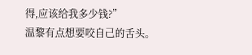得,应该给我多少钱?”
温黎有点想要咬自己的舌头。